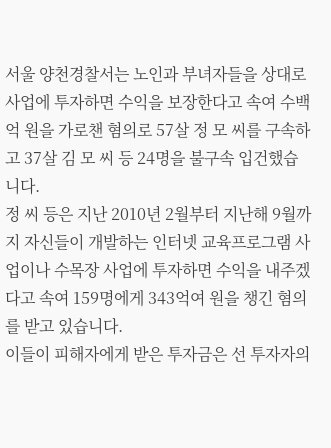서울 양천경찰서는 노인과 부녀자들을 상대로 사업에 투자하면 수익을 보장한다고 속여 수백억 원을 가로챈 혐의로 57살 정 모 씨를 구속하고 37살 김 모 씨 등 24명을 불구속 입건했습니다.
정 씨 등은 지난 2010년 2월부터 지난해 9월까지 자신들이 개발하는 인터넷 교육프로그램 사업이나 수목장 사업에 투자하면 수익을 내주겠다고 속여 159명에게 343억여 원을 챙긴 혐의를 받고 있습니다.
이들이 피해자에게 받은 투자금은 선 투자자의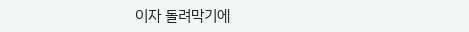이자 돌려막기에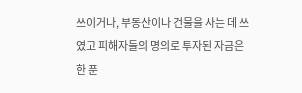쓰이거나, 부동산이나 건물을 사는 데 쓰였고 피해자들의 명의로 투자된 자금은 한 푼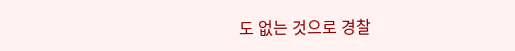도 없는 것으로 경찰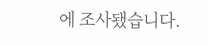에 조사됐습니다.